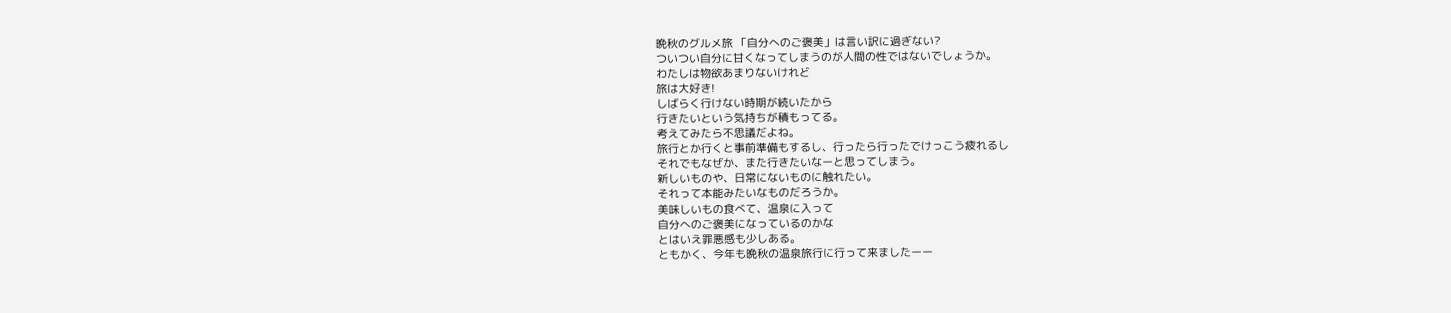晩秋のグルメ旅 「自分へのご褒美」は言い訳に過ぎない?
ついつい自分に甘くなってしまうのが人間の性ではないでしょうか。
わたしは物欲あまりないけれど
旅は大好き!
しばらく行けない時期が続いたから
行きたいという気持ちが積もってる。
考えてみたら不思議だよね。
旅行とか行くと事前準備もするし、行ったら行ったでけっこう疲れるし
それでもなぜか、また行きたいなーと思ってしまう。
新しいものや、日常にないものに触れたい。
それって本能みたいなものだろうか。
美味しいもの食べて、温泉に入って
自分へのご褒美になっているのかな
とはいえ罪悪感も少しある。
ともかく、今年も晩秋の温泉旅行に行って来ましたーー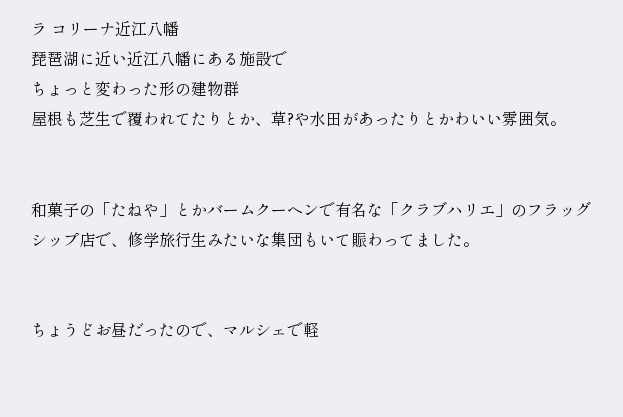ラ コリーナ近江八幡
琵琶湖に近い近江八幡にある施設で
ちょっと変わった形の建物群
屋根も芝生で覆われてたりとか、草?や水田があったりとかわいい雰囲気。


和菓子の「たねや」とかバームクーヘンで有名な「クラブハリエ」のフラッグシップ店で、修学旅行生みたいな集団もいて賑わってました。


ちょうどお昼だったので、マルシェで軽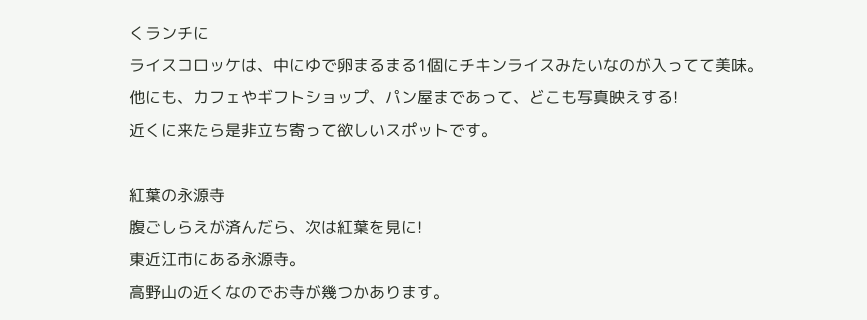くランチに
ライスコロッケは、中にゆで卵まるまる1個にチキンライスみたいなのが入ってて美味。
他にも、カフェやギフトショップ、パン屋まであって、どこも写真映えする!
近くに来たら是非立ち寄って欲しいスポットです。

紅葉の永源寺
腹ごしらえが済んだら、次は紅葉を見に!
東近江市にある永源寺。
高野山の近くなのでお寺が幾つかあります。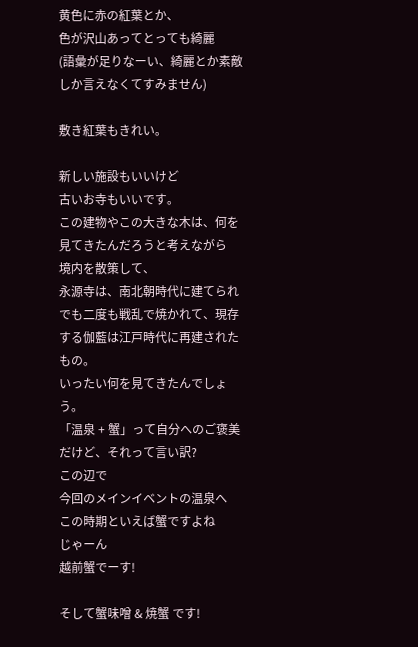黄色に赤の紅葉とか、
色が沢山あってとっても綺麗
(語彙が足りなーい、綺麗とか素敵しか言えなくてすみません)

敷き紅葉もきれい。

新しい施設もいいけど
古いお寺もいいです。
この建物やこの大きな木は、何を見てきたんだろうと考えながら
境内を散策して、
永源寺は、南北朝時代に建てられ
でも二度も戦乱で焼かれて、現存する伽藍は江戸時代に再建されたもの。
いったい何を見てきたんでしょう。
「温泉 + 蟹」って自分へのご褒美だけど、それって言い訳?
この辺で
今回のメインイベントの温泉へ
この時期といえば蟹ですよね
じゃーん
越前蟹でーす!

そして蟹味噌 & 焼蟹 です!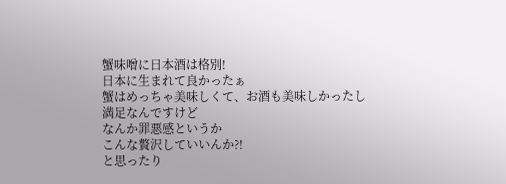蟹味噌に日本酒は格別!
日本に生まれて良かったぁ
蟹はめっちゃ美味しくて、お酒も美味しかったし
満足なんですけど
なんか罪悪感というか
こんな贅沢していいんか?!
と思ったり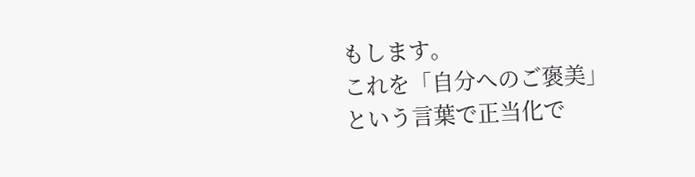もします。
これを「自分へのご褒美」という言葉で正当化で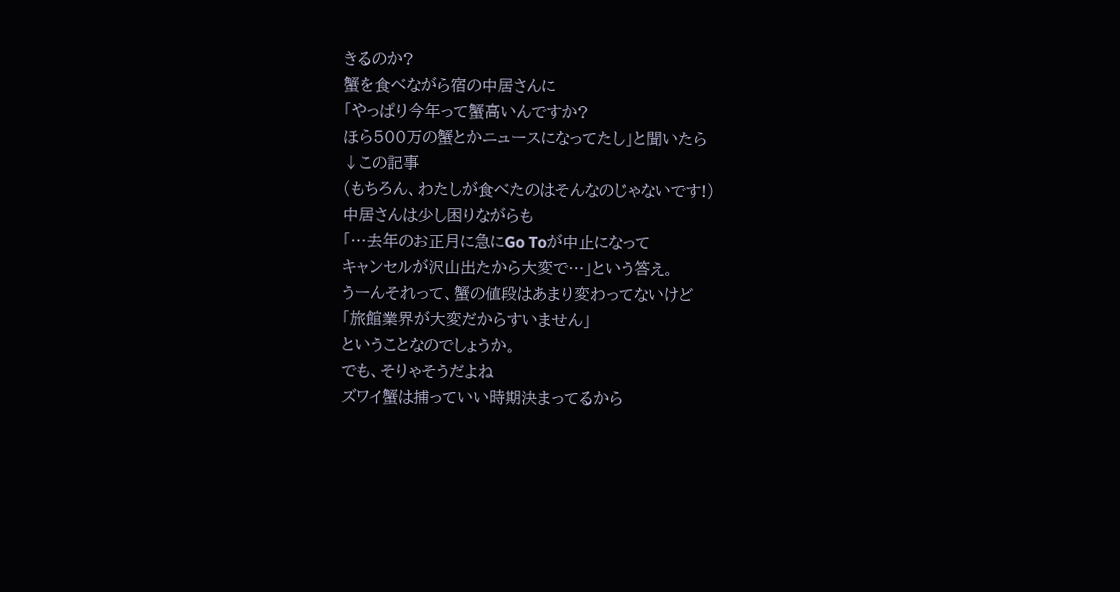きるのか?
蟹を食べながら宿の中居さんに
「やっぱり今年って蟹高いんですか?
ほら500万の蟹とかニュースになってたし」と聞いたら
↓この記事
(もちろん、わたしが食べたのはそんなのじゃないです!)
中居さんは少し困りながらも
「…去年のお正月に急にGo Toが中止になって
キャンセルが沢山出たから大変で…」という答え。
うーんそれって、蟹の値段はあまり変わってないけど
「旅館業界が大変だからすいません」
ということなのでしょうか。
でも、そりゃそうだよね
ズワイ蟹は捕っていい時期決まってるから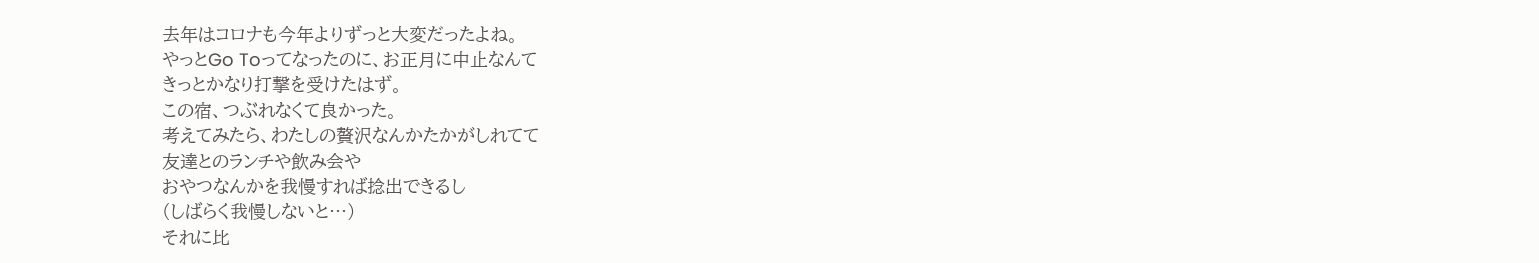去年はコロナも今年よりずっと大変だったよね。
やっとGo Toってなったのに、お正月に中止なんて
きっとかなり打撃を受けたはず。
この宿、つぶれなくて良かった。
考えてみたら、わたしの贅沢なんかたかがしれてて
友達とのランチや飲み会や
おやつなんかを我慢すれば捻出できるし
(しばらく我慢しないと…)
それに比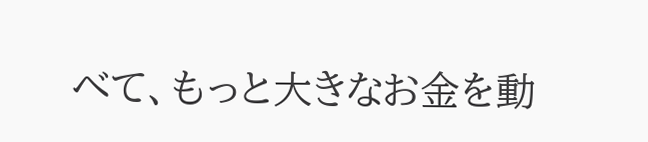べて、もっと大きなお金を動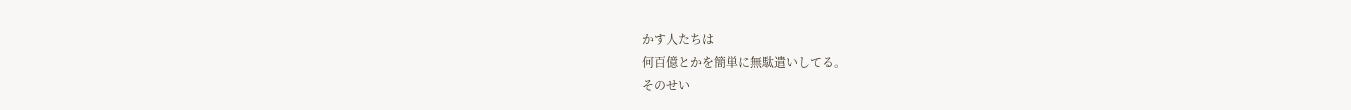かす人たちは
何百億とかを簡単に無駄遣いしてる。
そのせい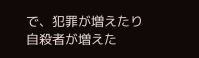で、犯罪が増えたり自殺者が増えた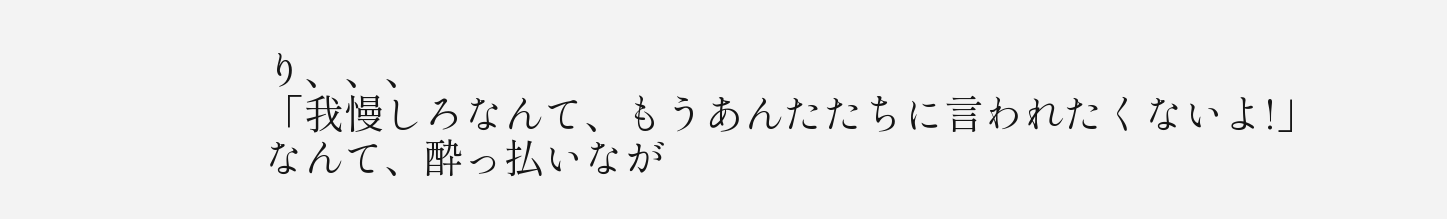り、、、
「我慢しろなんて、もうあんたたちに言われたくないよ!」
なんて、酔っ払いなが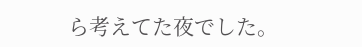ら考えてた夜でした。